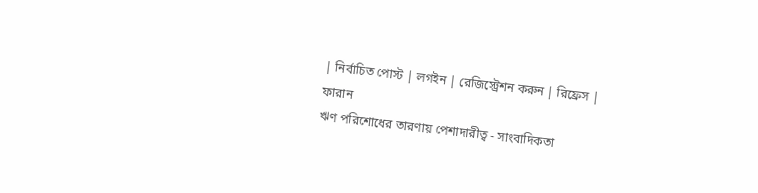| নির্বাচিত পোস্ট | লগইন | রেজিস্ট্রেশন করুন | রিফ্রেস |
ফারান
ঋণ পরিশোধের তারণায় পেশাদারীত্ব - সাংবাদিকতা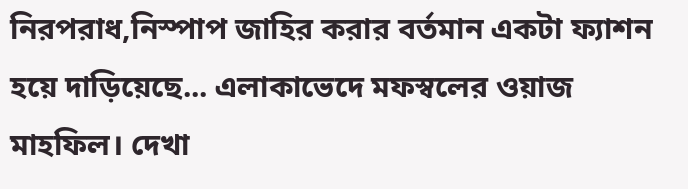নিরপরাধ,নিস্পাপ জাহির করার বর্তমান একটা ফ্যাশন হয়ে দাড়িয়েছে... এলাকাভেদে মফস্বলের ওয়াজ মাহফিল। দেখা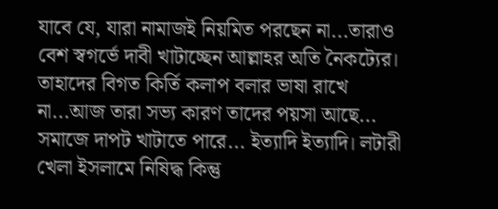যাবে যে, যারা নামাজই নিয়মিত পরছেন না...তারাও বেশ স্বগর্ভে দাবী খাটাচ্ছেন আল্লাহর অতি নৈকট্যের। তাহাদের বিগত কির্তি কলাপ বলার ভাষা রাখে না...আজ তারা সভ্য কারণ তাদের পয়সা আছে... সমাজে দাপট খাটাতে পারে... ইত্যাদি ইত্যাদি। লটারী খেলা ইসলামে নিষিদ্ধ কিন্তু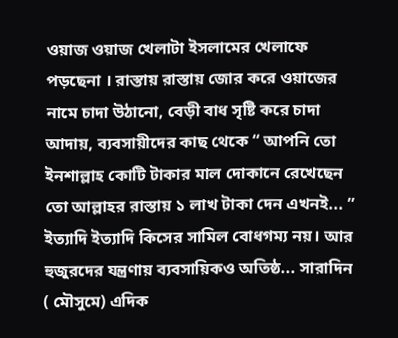ওয়াজ ওয়াজ খেলাটা ইসলামের খেলাফে পড়ছেনা । রাস্তায় রাস্তায় জোর করে ওয়াজের নামে চাদা উঠানো, বেড়ী বাধ সৃষ্টি করে চাদা আদায়, ব্যবসায়ীদের কাছ থেকে “ আপনি তো ইনশাল্লাহ কোটি টাকার মাল দোকানে রেখেছেন তো আল্লাহর রাস্তায় ১ লাখ টাকা দেন এখনই... ” ইত্যাদি ইত্যাদি কিসের সামিল বোধগম্য নয়। আর হুজুরদের যন্ত্রণায় ব্যবসায়িকও অতিষ্ঠ... সারাদিন ( মৌসুমে) এদিক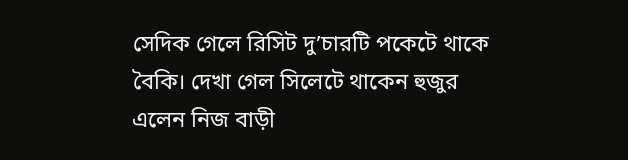সেদিক গেলে রিসিট দু’চারটি পকেটে থাকে বৈকি। দেখা গেল সিলেটে থাকেন হুজুর এলেন নিজ বাড়ী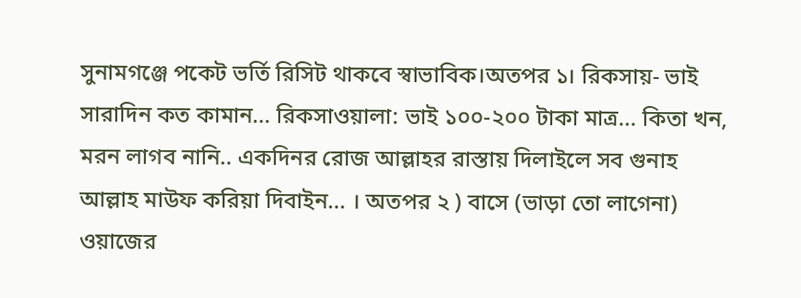সুনামগঞ্জে পকেট ভর্তি রিসিট থাকবে স্বাভাবিক।অতপর ১। রিকসায়- ভাই সারাদিন কত কামান... রিকসাওয়ালা: ভাই ১০০-২০০ টাকা মাত্র... কিতা খন, মরন লাগব নানি.. একদিনর রোজ আল্লাহর রাস্তায় দিলাইলে সব গুনাহ আল্লাহ মাউফ করিয়া দিবাইন... । অতপর ২ ) বাসে (ভাড়া তো লাগেনা) ওয়াজের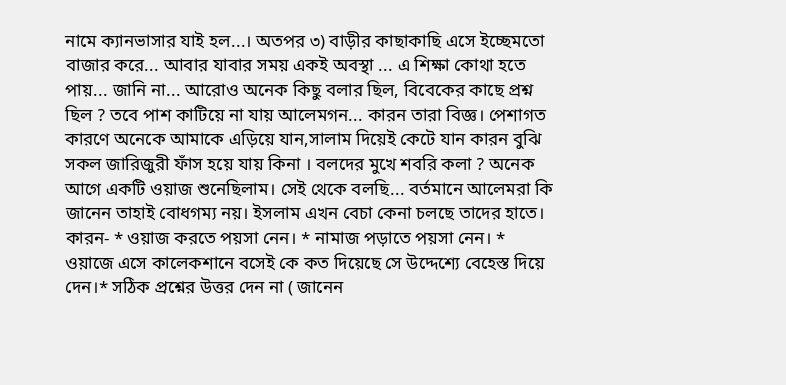নামে ক্যানভাসার যাই হল...। অতপর ৩) বাড়ীর কাছাকাছি এসে ইচ্ছেমতো বাজার করে... আবার যাবার সময় একই অবস্থা ... এ শিক্ষা কোথা হতে পায়... জানি না... আরোও অনেক কিছু বলার ছিল, বিবেকের কাছে প্রশ্ন ছিল ? তবে পাশ কাটিয়ে না যায় আলেমগন... কারন তারা বিজ্ঞ। পেশাগত কারণে অনেকে আমাকে এড়িয়ে যান,সালাম দিয়েই কেটে যান কারন বুঝি সকল জারিজুরী ফাঁস হয়ে যায় কিনা । বলদের মুখে শবরি কলা ? অনেক আগে একটি ওয়াজ শুনেছিলাম। সেই থেকে বলছি... বর্তমানে আলেমরা কি জানেন তাহাই বোধগম্য নয়। ইসলাম এখন বেচা কেনা চলছে তাদের হাতে। কারন- * ওয়াজ করতে পয়সা নেন। * নামাজ পড়াতে পয়সা নেন। * ওয়াজে এসে কালেকশানে বসেই কে কত দিয়েছে সে উদ্দেশ্যে বেহেস্ত দিয়ে দেন।* সঠিক প্রশ্নের উত্তর দেন না ( জানেন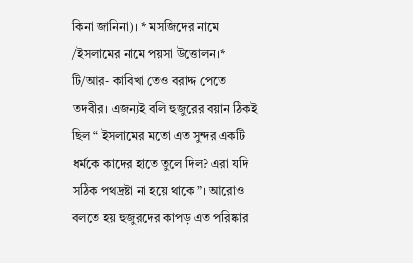কিনা জানিনা)। * মসজিদের নামে /ইসলামের নামে পয়সা উত্তোলন।* টি/আর- কাবিখা তেও বরাদ্দ পেতে তদবীর। এজন্যই বলি হুজুরের বয়ান ঠিকই ছিল “ ইসলামের মতো এত সুন্দর একটি ধর্মকে কাদের হাতে তুলে দিল? এরা যদি সঠিক পথদ্রষ্টা না হয়ে থাকে”। আরোও বলতে হয় হুজুরদের কাপড় এত পরিষ্কার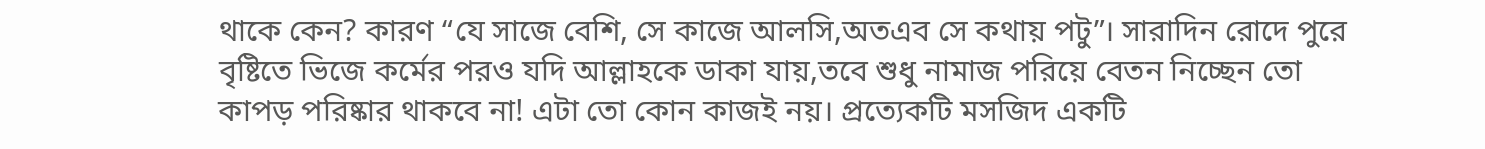থাকে কেন? কারণ “যে সাজে বেশি, সে কাজে আলসি,অতএব সে কথায় পটু”। সারাদিন রোদে পুরে বৃষ্টিতে ভিজে কর্মের পরও যদি আল্লাহকে ডাকা যায়,তবে শুধু নামাজ পরিয়ে বেতন নিচ্ছেন তো কাপড় পরিষ্কার থাকবে না! এটা তো কোন কাজই নয়। প্রত্যেকটি মসজিদ একটি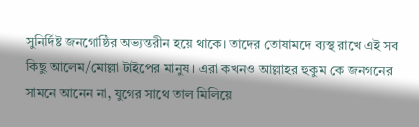সুনির্দিষ্ট জনগোষ্ঠির অভ্যন্তরীন হয়ে থাকে। তাদের তোষামদে ব্যস্থ রাখে এই সব কিছু আলেম/মোল্লা টাইপের মানুষ। এরা কখনও আল্লাহর হুকুম কে জনগনের সামনে আনেন না, যুগের সাথে তাল মিলিয়ে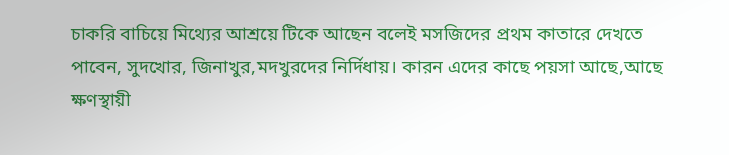চাকরি বাচিয়ে মিথ্যের আশ্রয়ে টিকে আছেন বলেই মসজিদের প্রথম কাতারে দেখতে পাবেন, সুদখোর, জিনাখুর,মদখুরদের নির্দিধায়। কারন এদের কাছে পয়সা আছে,আছে ক্ষণস্থায়ী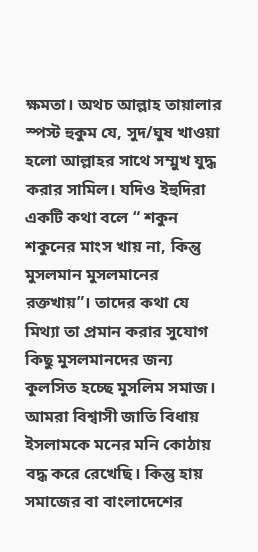ক্ষমতা। অথচ আল্লাহ তায়ালার স্পস্ট হুকুম যে, সুদ/ঘুষ খাওয়া হলো আল্লাহর সাথে সম্মুখ যুদ্ধ করার সামিল। যদিও ইহুদিরা একটি কথা বলে “ শকুন শকুনের মাংস খায় না, কিন্তু মুসলমান মুসলমানের রক্তখায়”। তাদের কথা যে মিথ্যা তা প্রমান করার সুযোগ কিছু মুসলমানদের জন্য কুলসিত হচ্ছে মুসলিম সমাজ। আমরা বিশ্বাসী জাতি বিধায় ইসলামকে মনের মনি কোঠায় বদ্ধ করে রেখেছি। কিন্তু হায় সমাজের বা বাংলাদেশের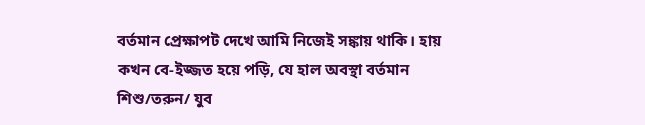বর্তমান প্রেক্ষাপট দেখে আমি নিজেই সঙ্কায় থাকি। হায় কখন বে-ইজ্জত হয়ে পড়ি, যে হাল অবস্থা বর্তমান শিশু/তরুন/ যুব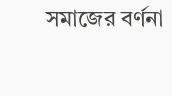সমাজের বর্ণনা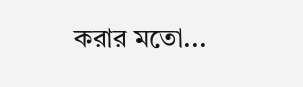করার মতো...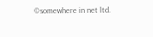©somewhere in net ltd.